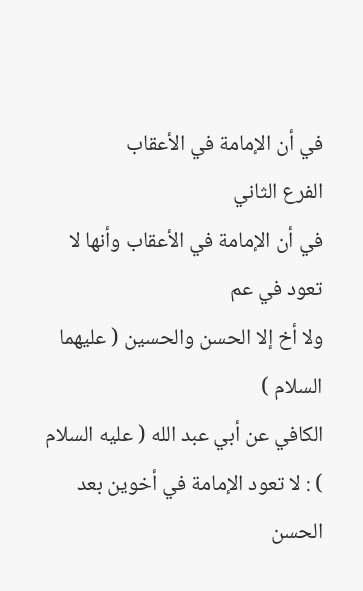في أن الإمامة في الأعقاب
الفرع الثاني
في أن الإمامة في الأعقاب وأنها لا تعود في عم
ولا أخ إلا الحسن والحسين ( عليهما السلام )
الكافي عن أبي عبد الله ( عليه السلام ) : لا تعود الإمامة في أخوين بعد الحسن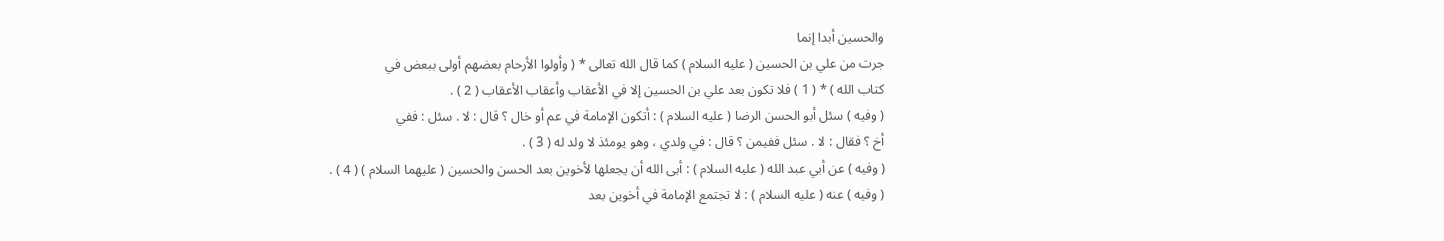والحسين أبدا إنما
جرت من علي بن الحسين ( عليه السلام ) كما قال الله تعالى * ( وأولوا الأرحام بعضهم أولى ببعض في
كتاب الله ) * ( 1 ) فلا تكون بعد علي بن الحسين إلا في الأعقاب وأعقاب الأعقاب ( 2 ) .
( وفيه ) سئل أبو الحسن الرضا ( عليه السلام ) : أتكون الإمامة في عم أو خال ؟ قال : لا . سئل : ففي
أخ ؟ فقال : لا . سئل ففيمن ؟ قال : في ولدي ، وهو يومئذ لا ولد له ( 3 ) .
( وفيه ) عن أبي عبد الله ( عليه السلام ) : أبى الله أن يجعلها لأخوين بعد الحسن والحسين ( عليهما السلام ) ( 4 ) .
( وفيه ) عنه ( عليه السلام ) : لا تجتمع الإمامة في أخوين بعد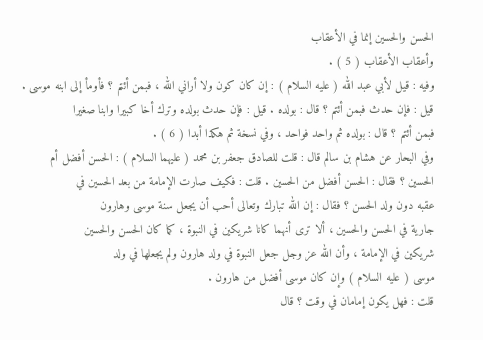الحسن والحسين إنما في الأعقاب
وأعقاب الأعقاب ( 5 ) .
وفيه : قيل لأبي عبد الله ( عليه السلام ) : إن كان كون ولا أراني الله ، فبمن أئتم ؟ فأومأ إلى ابنه موسى .
قيل : فإن حدث فبمن أئتم ؟ قال : بولده . قيل : فإن حدث بولده وترك أخا كبيرا وابنا صغيرا
فبمن أئتم ؟ قال : بولده ثم واحد فواحد ، وفي نسخة ثم هكذا أبدا ( 6 ) .
وفي البحار عن هشام بن سالم قال : قلت للصادق جعفر بن محمد ( عليهما السلام ) : الحسن أفضل أم
الحسين ؟ فقال : الحسن أفضل من الحسين . قلت : فكيف صارت الإمامة من بعد الحسين في
عقبه دون ولد الحسن ؟ فقال : إن الله تبارك وتعالى أحب أن يجعل سنة موسى وهارون
جارية في الحسن والحسين ، ألا ترى أنهما كانا شريكين في النبوة ، كما كان الحسن والحسين
شريكين في الإمامة ، وأن الله عز وجل جعل النبوة في ولد هارون ولم يجعلها في ولد
موسى ( عليه السلام ) وإن كان موسى أفضل من هارون .
قلت : فهل يكون إمامان في وقت ؟ قال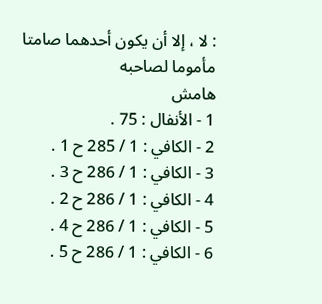: لا ، إلا أن يكون أحدهما صامتا مأموما لصاحبه
هامش
1 - الأنفال : 75 .
2 - الكافي : 1 / 285 ح 1 .
3 - الكافي : 1 / 286 ح 3 .
4 - الكافي : 1 / 286 ح 2 .
5 - الكافي : 1 / 286 ح 4 .
6 - الكافي : 1 / 286 ح 5 .